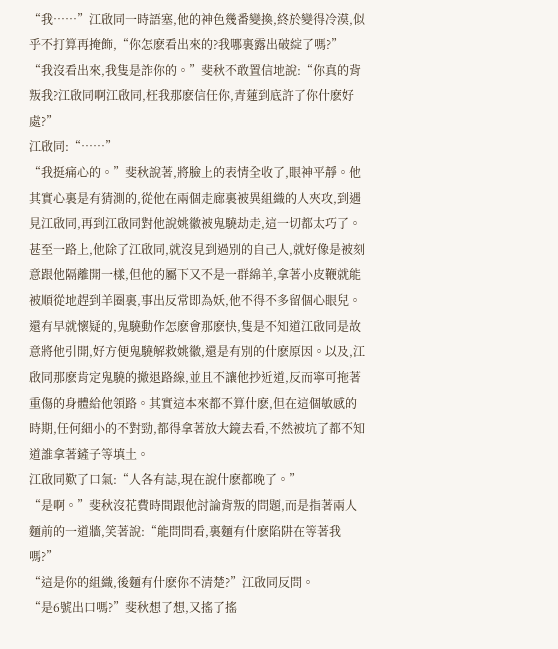“我……”江啟同一時語塞,他的神色幾番變換,終於變得冷漠,似乎不打算再掩飾,“你怎麽看出來的?我哪裏露出破綻了嗎?”
“我沒看出來,我隻是詐你的。”斐秋不敢置信地說:“你真的背叛我?江啟同啊江啟同,枉我那麽信任你,青蓮到底許了你什麽好處?”
江啟同:“……”
“我挺痛心的。”斐秋說著,將臉上的表情全收了,眼神平靜。他其實心裏是有猜測的,從他在兩個走廊裏被異組織的人夾攻,到遇見江啟同,再到江啟同對他說姚徽被鬼驍劫走,這一切都太巧了。甚至一路上,他除了江啟同,就沒見到過別的自己人,就好像是被刻意跟他隔離開一樣,但他的屬下又不是一群綿羊,拿著小皮鞭就能被順從地趕到羊圈裏,事出反常即為妖,他不得不多留個心眼兒。
還有早就懷疑的,鬼驍動作怎麽會那麽快,隻是不知道江啟同是故意將他引開,好方便鬼驍解救姚徽,還是有別的什麽原因。以及,江啟同那麽肯定鬼驍的撤退路線,並且不讓他抄近道,反而寧可拖著重傷的身體給他領路。其實這本來都不算什麽,但在這個敏感的時期,任何細小的不對勁,都得拿著放大鏡去看,不然被坑了都不知道誰拿著鏟子等填土。
江啟同歎了口氣:“人各有誌,現在說什麽都晚了。”
“是啊。”斐秋沒花費時間跟他討論背叛的問題,而是指著兩人麵前的一道牆,笑著說:“能問問看,裏麵有什麽陷阱在等著我嗎?”
“這是你的組織,後麵有什麽你不清楚?”江啟同反問。
“是6號出口嗎?”斐秋想了想,又搖了搖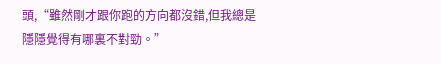頭,“雖然剛才跟你跑的方向都沒錯,但我總是隱隱覺得有哪裏不對勁。”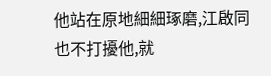他站在原地細細琢磨,江啟同也不打擾他,就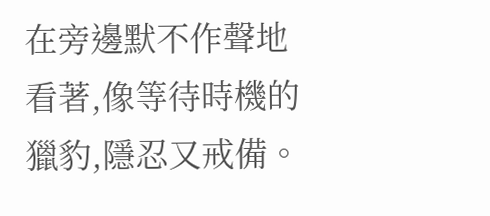在旁邊默不作聲地看著,像等待時機的獵豹,隱忍又戒備。